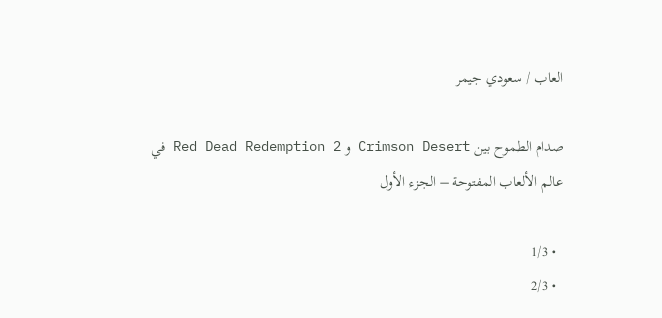العاب / سعودي جيمر

صدام الطموح بين Crimson Desert و Red Dead Redemption 2 في عالم الألعاب المفتوحة – الجزء الأول

  • 1/3
  • 2/3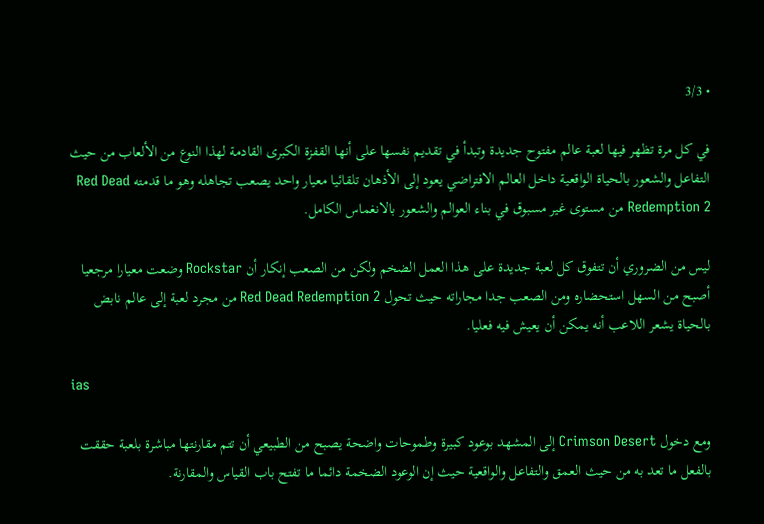• 3/3

في كل مرة تظهر فيها لعبة عالم مفتوح جديدة وتبدأ في تقديم نفسها على أنها القفزة الكبرى القادمة لهذا النوع من الألعاب من حيث التفاعل والشعور بالحياة الواقعية داخل العالم الافتراضي يعود إلى الأذهان تلقائيا معيار واحد يصعب تجاهله وهو ما قدمته Red Dead Redemption 2 من مستوى غير مسبوق في بناء العوالم والشعور بالانغماس الكامل.

ليس من الضروري أن تتفوق كل لعبة جديدة على هذا العمل الضخم ولكن من الصعب إنكار أن Rockstar وضعت معيارا مرجعيا أصبح من السهل استحضاره ومن الصعب جدا مجاراته حيث تحول Red Dead Redemption 2 من مجرد لعبة إلى عالم نابض بالحياة يشعر اللاعب أنه يمكن أن يعيش فيه فعليا.

ias

ومع دخول Crimson Desert إلى المشهد بوعود كبيرة وطموحات واضحة يصبح من الطبيعي أن تتم مقارنتها مباشرة بلعبة حققت بالفعل ما تعد به من حيث العمق والتفاعل والواقعية حيث إن الوعود الضخمة دائما ما تفتح باب القياس والمقارنة.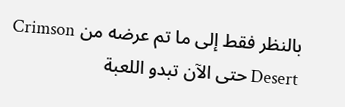بالنظر فقط إلى ما تم عرضه من Crimson Desert حتى الآن تبدو اللعبة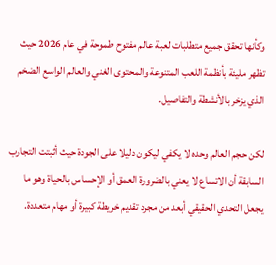وكأنها تحقق جميع متطلبات لعبة عالم مفتوح طموحة في عام 2026 حيث تظهر مليئة بأنظمة اللعب المتنوعة والمحتوى الغني والعالم الواسع الضخم الذي يزخر بالأنشطة والتفاصيل.

لكن حجم العالم وحده لا يكفي ليكون دليلا على الجودة حيث أثبتت التجارب السابقة أن الاتساع لا يعني بالضرورة العمق أو الإحساس بالحياة وهو ما يجعل التحدي الحقيقي أبعد من مجرد تقديم خريطة كبيرة أو مهام متعددة.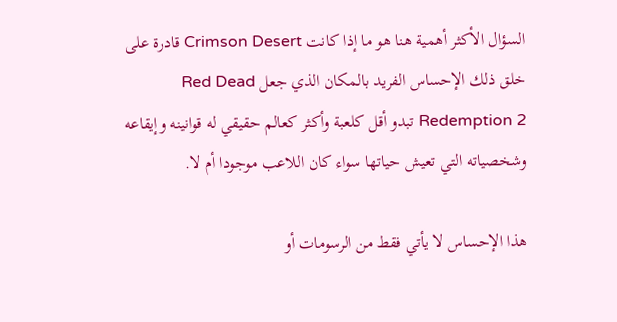السؤال الأكثر أهمية هنا هو ما إذا كانت Crimson Desert قادرة على خلق ذلك الإحساس الفريد بالمكان الذي جعل Red Dead Redemption 2 تبدو أقل كلعبة وأكثر كعالم حقيقي له قوانينه وإيقاعه وشخصياته التي تعيش حياتها سواء كان اللاعب موجودا أم لا.

هذا الإحساس لا يأتي فقط من الرسومات أو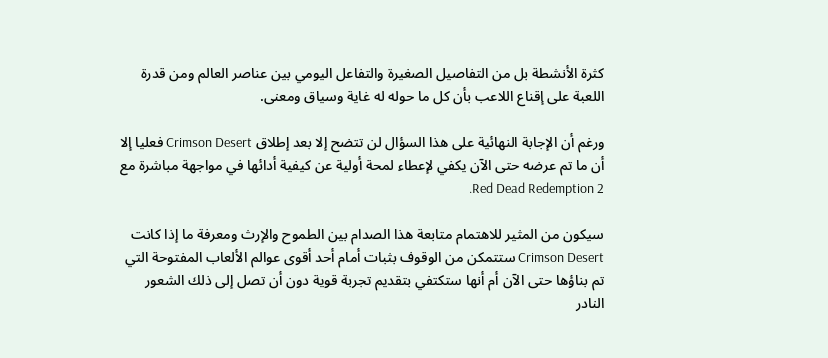كثرة الأنشطة بل من التفاصيل الصغيرة والتفاعل اليومي بين عناصر العالم ومن قدرة اللعبة على إقناع اللاعب بأن كل ما حوله له غاية وسياق ومعنى.

ورغم أن الإجابة النهائية على هذا السؤال لن تتضح إلا بعد إطلاق Crimson Desert فعليا إلا أن ما تم عرضه حتى الآن يكفي لإعطاء لمحة أولية عن كيفية أدائها في مواجهة مباشرة مع Red Dead Redemption 2.

سيكون من المثير للاهتمام متابعة هذا الصدام بين الطموح والإرث ومعرفة ما إذا كانت Crimson Desert ستتمكن من الوقوف بثبات أمام أحد أقوى عوالم الألعاب المفتوحة التي تم بناؤها حتى الآن أم أنها ستكتفي بتقديم تجربة قوية دون أن تصل إلى ذلك الشعور النادر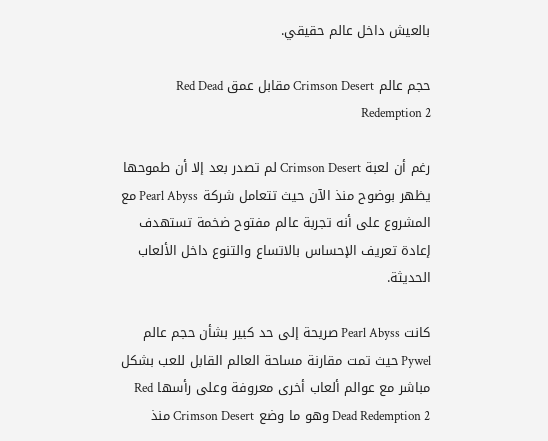بالعيش داخل عالم حقيقي.

حجم عالم Crimson Desert مقابل عمق Red Dead Redemption 2

رغم أن لعبة Crimson Desert لم تصدر بعد إلا أن طموحها يظهر بوضوح منذ الآن حيث تتعامل شركة Pearl Abyss مع المشروع على أنه تجربة عالم مفتوح ضخمة تستهدف إعادة تعريف الإحساس بالاتساع والتنوع داخل الألعاب الحديثة.

كانت Pearl Abyss صريحة إلى حد كبير بشأن حجم عالم Pywel حيث تمت مقارنة مساحة العالم القابل للعب بشكل مباشر مع عوالم ألعاب أخرى معروفة وعلى رأسها Red Dead Redemption 2 وهو ما وضع Crimson Desert منذ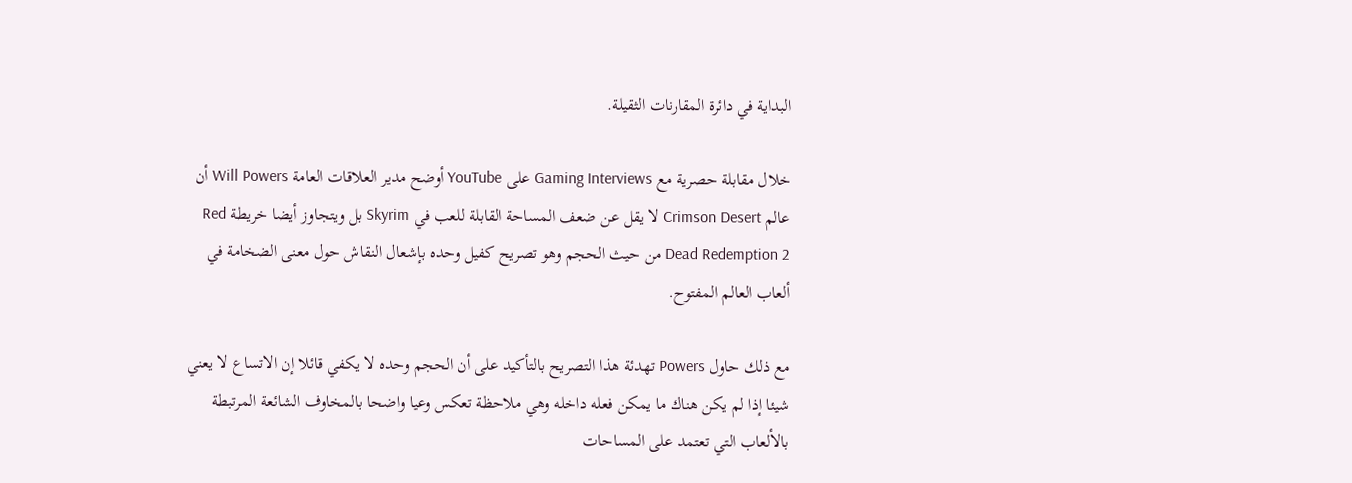البداية في دائرة المقارنات الثقيلة.

خلال مقابلة حصرية مع Gaming Interviews على YouTube أوضح مدير العلاقات العامة Will Powers أن عالم Crimson Desert لا يقل عن ضعف المساحة القابلة للعب في Skyrim بل ويتجاوز أيضا خريطة Red Dead Redemption 2 من حيث الحجم وهو تصريح كفيل وحده بإشعال النقاش حول معنى الضخامة في ألعاب العالم المفتوح.

مع ذلك حاول Powers تهدئة هذا التصريح بالتأكيد على أن الحجم وحده لا يكفي قائلا إن الاتساع لا يعني شيئا إذا لم يكن هناك ما يمكن فعله داخله وهي ملاحظة تعكس وعيا واضحا بالمخاوف الشائعة المرتبطة بالألعاب التي تعتمد على المساحات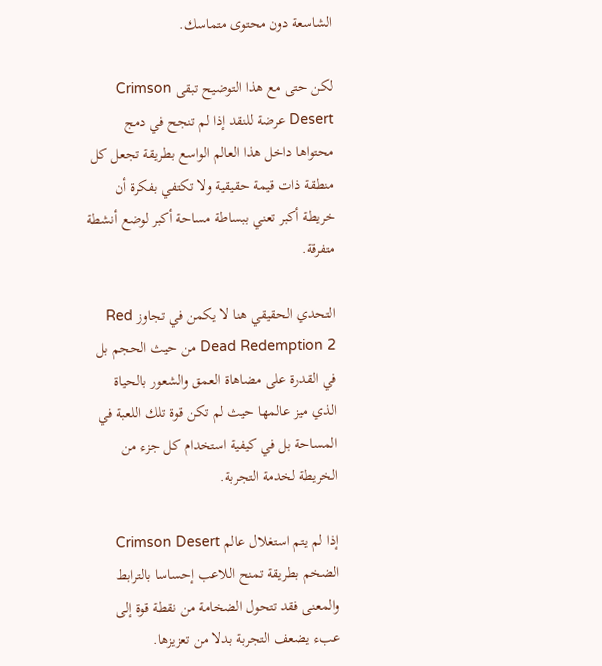الشاسعة دون محتوى متماسك.

لكن حتى مع هذا التوضيح تبقى Crimson Desert عرضة للنقد إذا لم تنجح في دمج محتواها داخل هذا العالم الواسع بطريقة تجعل كل منطقة ذات قيمة حقيقية ولا تكتفي بفكرة أن خريطة أكبر تعني ببساطة مساحة أكبر لوضع أنشطة متفرقة.

التحدي الحقيقي هنا لا يكمن في تجاوز Red Dead Redemption 2 من حيث الحجم بل في القدرة على مضاهاة العمق والشعور بالحياة الذي ميز عالمها حيث لم تكن قوة تلك اللعبة في المساحة بل في كيفية استخدام كل جزء من الخريطة لخدمة التجربة.

إذا لم يتم استغلال عالم Crimson Desert الضخم بطريقة تمنح اللاعب إحساسا بالترابط والمعنى فقد تتحول الضخامة من نقطة قوة إلى عبء يضعف التجربة بدلا من تعزيزها.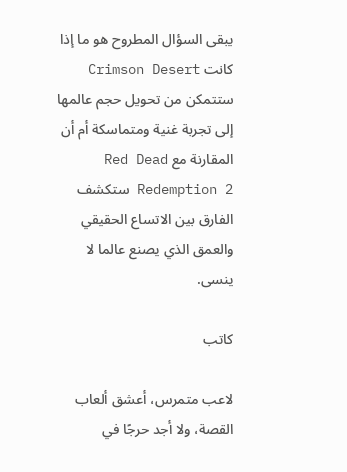يبقى السؤال المطروح هو ما إذا كانت Crimson Desert ستتمكن من تحويل حجم عالمها إلى تجربة غنية ومتماسكة أم أن المقارنة مع Red Dead Redemption 2 ستكشف الفارق بين الاتساع الحقيقي والعمق الذي يصنع عالما لا ينسى.

كاتب

لاعب متمرس، أعشق ألعاب القصة، ولا أجد حرجًا في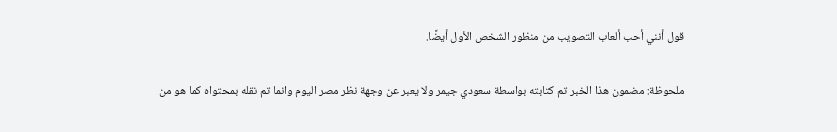قول أنني أحب ألعاب التصويب من منظور الشخص الأول أيضًا.

ملحوظة: مضمون هذا الخبر تم كتابته بواسطة سعودي جيمر ولا يعبر عن وجهة نظر مصر اليوم وانما تم نقله بمحتواه كما هو من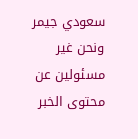سعودي جيمر ونحن غير مسئولين عن محتوى الخبر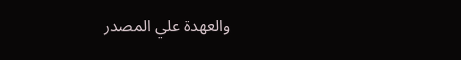والعهدة علي المصدر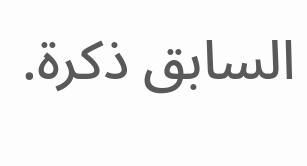السابق ذكرة.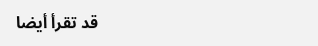قد تقرأ أيضا